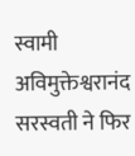स्वामी अविमुक्तेश्वरानंद सरस्वती ने फिर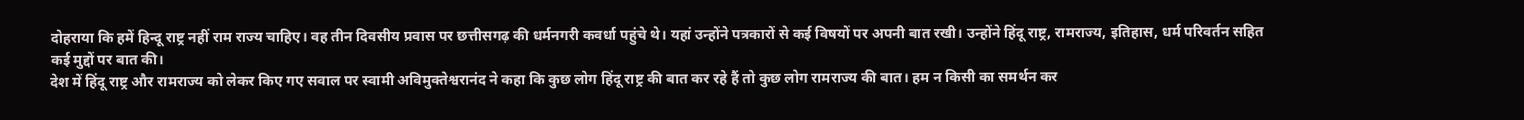दोहराया कि हमें हिन्दू राष्ट्र नहीं राम राज्य चाहिए। वह तीन दिवसीय प्रवास पर छत्तीसगढ़ की धर्मनगरी कवर्धा पहुंचे थे। यहां उन्होंने पत्रकारों से कई विषयों पर अपनी बात रखी। उन्होंने हिंदू राष्ट्र, रामराज्य, इतिहास, धर्म परिवर्तन सहित कई मुद्दों पर बात की।
देश में हिंदू राष्ट्र और रामराज्य को लेकर किए गए सवाल पर स्वामी अविमुक्तेश्वरानंद ने कहा कि कुछ लोग हिंदू राष्ट्र की बात कर रहे हैं तो कुछ लोग रामराज्य की बात। हम न किसी का समर्थन कर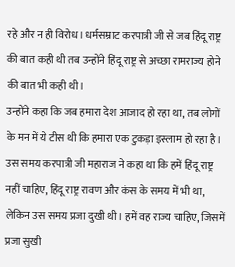रहे और न ही विरोध। धर्मसम्राट करपात्री जी से जब हिंदू राष्ट्र की बात कही थी तब उन्होंने हिंदू राष्ट्र से अच्छा रामराज्य होने की बात भी कही थी।
उन्होंने कहा कि जब हमारा देश आजाद हो रहा था, तब लोगों के मन में ये टीस थी कि हमारा एक टुकड़ा इस्लाम हो रहा है। उस समय करपात्री जी महाराज ने कहा था कि हमें हिंदू राष्ट्र नहीं चाहिए, हिंदू राष्ट्र रावण और कंस के समय में भी था, लेकिन उस समय प्रजा दुखी थी। हमें वह राज्य चाहिए, जिसमें प्रजा सुखी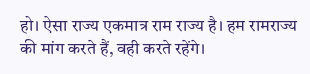हो। ऐसा राज्य एकमात्र राम राज्य है। हम रामराज्य की मांग करते हैं, वही करते रहेंगे।